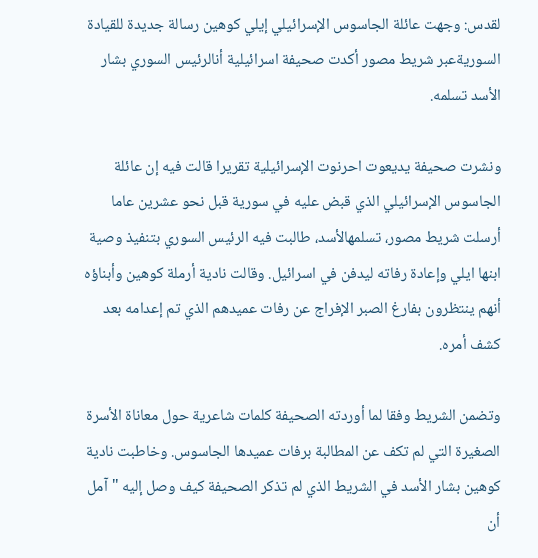لقدس: وجهت عائلة الجاسوس الإسرائيلي إيلي كوهين رسالة جديدة للقيادة السوريةعبر شريط مصور أكدت صحيفة اسرائيلية أنالرئيس السوري بشار الأسد تسلمه.

ونشرت صحيفة يديعوت احرنوت الإسرائيلية تقريرا قالت فيه إن عائلة الجاسوس الإسرائيلي الذي قبض عليه في سورية قبل نحو عشرين عاما أرسلت شريط مصور، تسلمهالأسد، طالبت فيه الرئيس السوري بتنفيذ وصية ابنها ايلي وإعادة رفاته ليدفن في اسرائيل. وقالت نادية أرملة كوهين وأبناؤه أنهم ينتظرون بفارغ الصبر الإفراج عن رفات عميدهم الذي تم إعدامه بعد كشف أمره.

وتضمن الشريط وفقا لما أوردته الصحيفة كلمات شاعرية حول معاناة الأسرة الصغيرة التي لم تكف عن المطالبة برفات عميدها الجاسوس. وخاطبت نادية كوهين بشار الأسد في الشريط الذي لم تذكر الصحيفة كيف وصل إليه "آمل أن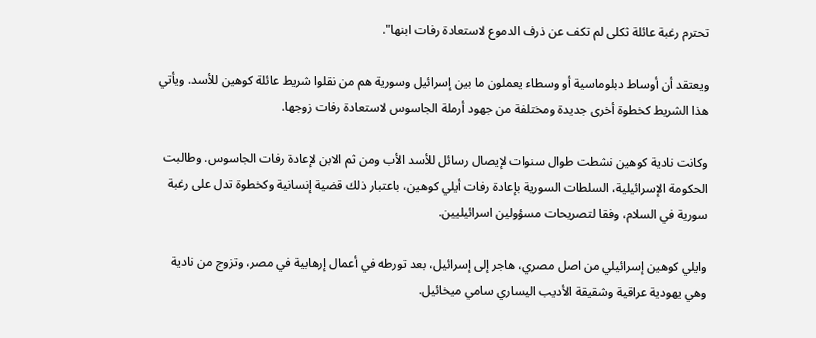تحترم رغبة عائلة ثكلى لم تكف عن ذرف الدموع لاستعادة رفات ابنها".

ويعتقد أن أوساط دبلوماسية أو وسطاء يعملون ما بين إسرائيل وسورية هم من نقلوا شريط عائلة كوهين للأسد. ويأتي هذا الشريط كخطوة أخرى جديدة ومختلفة من جهود أرملة الجاسوس لاستعادة رفات زوجها.

وكانت نادية كوهين نشطت طوال سنوات لإيصال رسائل للأسد الأب ومن ثم الابن لإعادة رفات الجاسوس. وطالبت الحكومة الإسرائيلية، السلطات السورية بإعادة رفات أيلي كوهين، باعتبار ذلك قضية إنسانية وكخطوة تدل على رغبة سورية في السلام، وفقا لتصريحات مسؤولين اسرائيليين.

وايلي كوهين إسرائيلي من اصل مصري، هاجر إلى إسرائيل، بعد تورطه في أعمال إرهابية في مصر، وتزوج من نادية وهي يهودية عراقية وشقيقة الأديب اليساري سامي ميخائيل.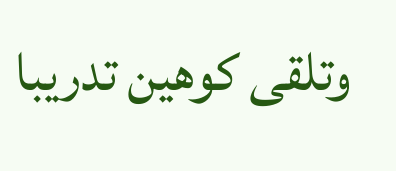وتلقى كوهين تدريبا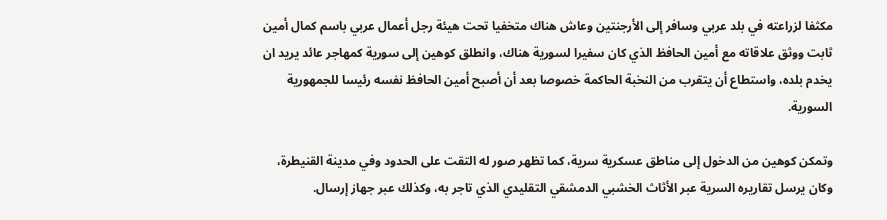مكثفا لزراعته في بلد عربي وسافر إلى الأرجنتين وعاش هناك متخفيا تحت هيئة رجل أعمال عربي باسم كمال أمين ثابت ووثق علاقاته مع أمين الحافظ الذي كان سفيرا لسورية هناك، وانطلق كوهين إلى سورية كمهاجر عائد يريد ان يخدم بلده، واستطاع أن يتقرب من النخبة الحاكمة خصوصا بعد أن أصبح أمين الحافظ نفسه رئيسا للجمهورية السورية.

وتمكن كوهين من الدخول إلى مناطق عسكرية سرية، كما تظهر صور له التقت على الحدود وفي مدينة القنيطرة، وكان يرسل تقاريره السرية عبر الأثاث الخشبي الدمشقي التقليدي الذي تاجر به، وكذلك عبر جهاز إرسال.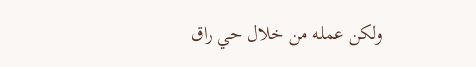ولكن عمله من خلال حي راق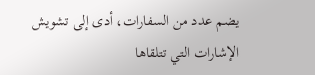يضم عدد من السفارات، أدى إلى تشويش الإشارات التي تتلقاها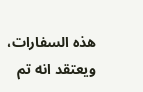هذه السفارات، ويعتقد انه تم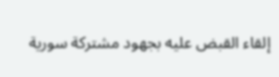إلقاء القبض عليه بجهود مشتركة سورية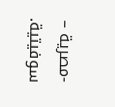-مصرية – سوفيتية.